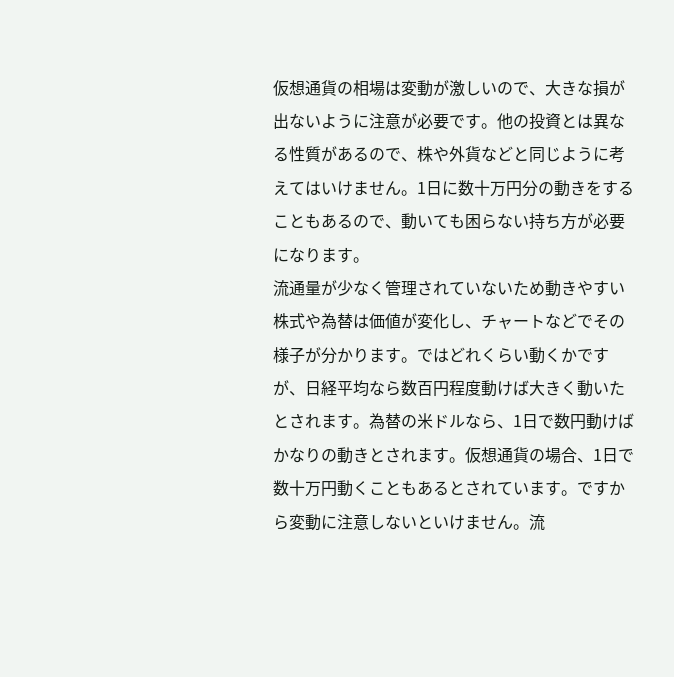仮想通貨の相場は変動が激しいので、大きな損が出ないように注意が必要です。他の投資とは異なる性質があるので、株や外貨などと同じように考えてはいけません。1日に数十万円分の動きをすることもあるので、動いても困らない持ち方が必要になります。
流通量が少なく管理されていないため動きやすい
株式や為替は価値が変化し、チャートなどでその様子が分かります。ではどれくらい動くかですが、日経平均なら数百円程度動けば大きく動いたとされます。為替の米ドルなら、1日で数円動けばかなりの動きとされます。仮想通貨の場合、1日で数十万円動くこともあるとされています。ですから変動に注意しないといけません。流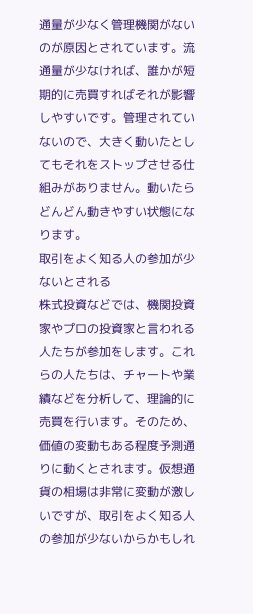通量が少なく管理機関がないのが原因とされています。流通量が少なければ、誰かが短期的に売買すればそれが影響しやすいです。管理されていないので、大きく動いたとしてもそれをストップさせる仕組みがありません。動いたらどんどん動きやすい状態になります。
取引をよく知る人の参加が少ないとされる
株式投資などでは、機関投資家やプロの投資家と言われる人たちが参加をします。これらの人たちは、チャートや業績などを分析して、理論的に売買を行います。そのため、価値の変動もある程度予測通りに動くとされます。仮想通貨の相場は非常に変動が激しいですが、取引をよく知る人の参加が少ないからかもしれ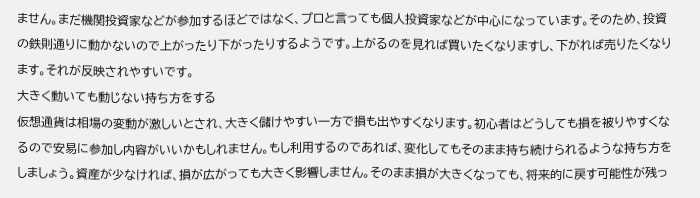ません。まだ機関投資家などが参加するほどではなく、プロと言っても個人投資家などが中心になっています。そのため、投資の鉄則通りに動かないので上がったり下がったりするようです。上がるのを見れば買いたくなりますし、下がれば売りたくなります。それが反映されやすいです。
大きく動いても動じない持ち方をする
仮想通貨は相場の変動が激しいとされ、大きく儲けやすい一方で損も出やすくなります。初心者はどうしても損を被りやすくなるので安易に参加し内容がいいかもしれません。もし利用するのであれば、変化してもそのまま持ち続けられるような持ち方をしましょう。資産が少なければ、損が広がっても大きく影響しません。そのまま損が大きくなっても、将来的に戻す可能性が残っ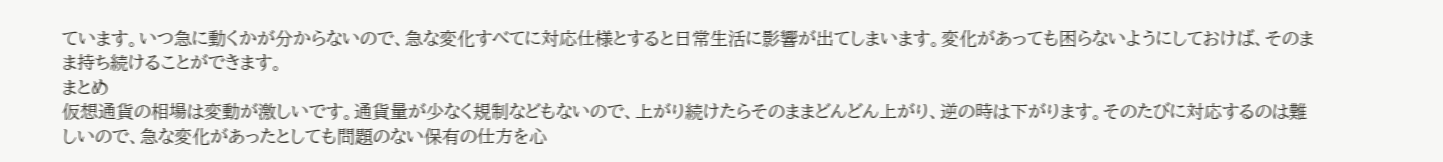ています。いつ急に動くかが分からないので、急な変化すべてに対応仕様とすると日常生活に影響が出てしまいます。変化があっても困らないようにしておけば、そのまま持ち続けることができます。
まとめ
仮想通貨の相場は変動が激しいです。通貨量が少なく規制などもないので、上がり続けたらそのままどんどん上がり、逆の時は下がります。そのたびに対応するのは難しいので、急な変化があったとしても問題のない保有の仕方を心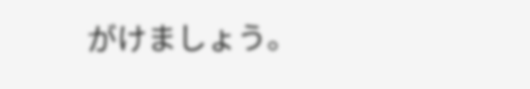がけましょう。